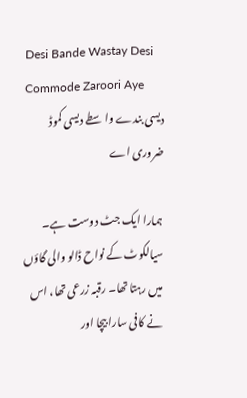Desi Bande Wastay Desi Commode Zaroori Aye
دیسی بندے واسطے دیسی کموڈ ضروری اے

ہمارا ایک جٹ دوست ہے۔ سیالکوٹ کے نواح ڈالو والی گاؤں میں رہتا تھا۔ رقبہ زرعی تھا، اس نے کافی سارا بیچا اور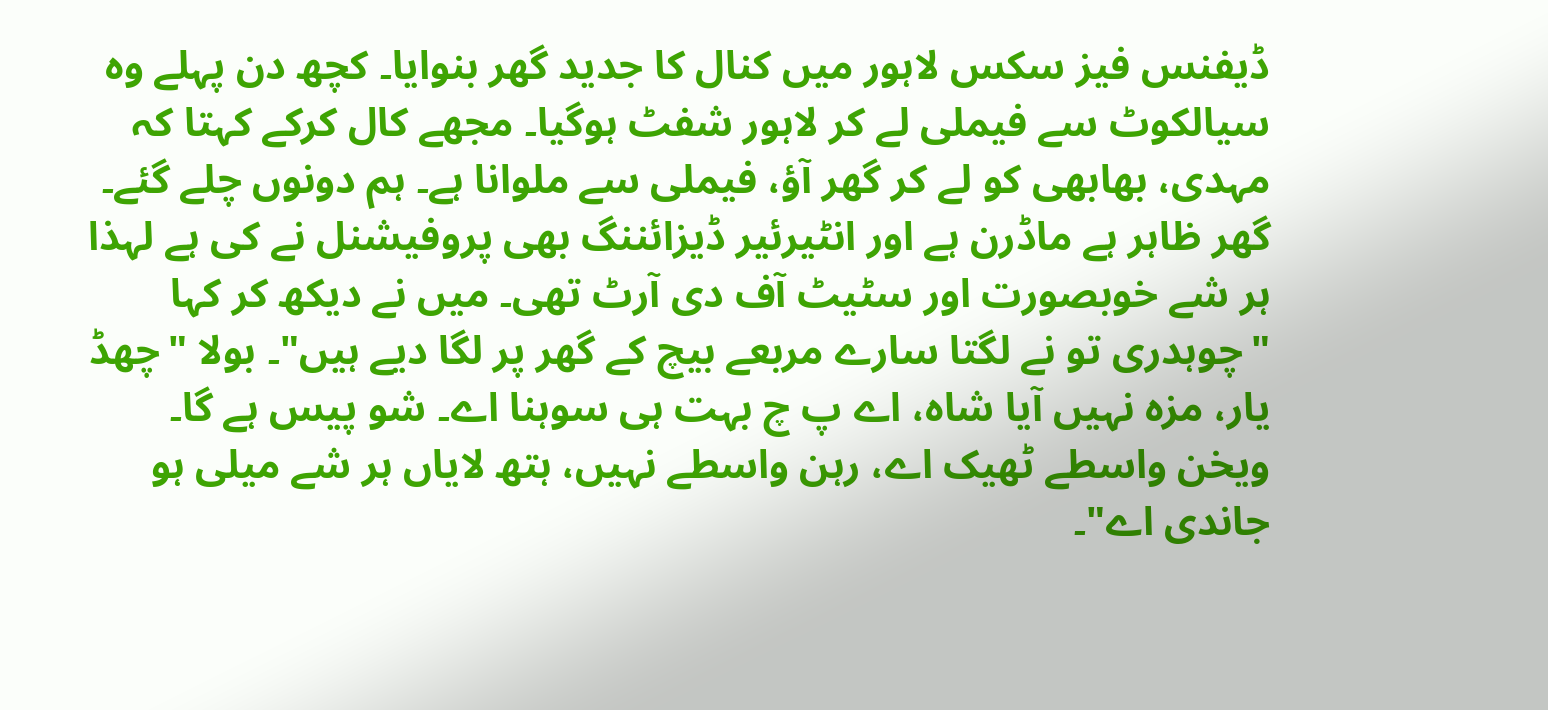ڈیفنس فیز سکس لاہور میں کنال کا جدید گھر بنوایا۔ کچھ دن پہلے وہ سیالکوٹ سے فیملی لے کر لاہور شفٹ ہوگیا۔ مجھے کال کرکے کہتا کہ مہدی، بھابھی کو لے کر گھر آؤ، فیملی سے ملوانا ہے۔ ہم دونوں چلے گئے۔ گھر ظاہر ہے ماڈرن ہے اور انٹیرئیر ڈیزائننگ بھی پروفیشنل نے کی ہے لہذا ہر شے خوبصورت اور سٹیٹ آف دی آرٹ تھی۔ میں نے دیکھ کر کہا "چوہدری تو نے لگتا سارے مربعے بیچ کے گھر پر لگا دیے ہیں"۔ بولا "چھڈ یار، مزہ نہیں آیا شاہ، اے پ چ بہت ہی سوہنا اے۔ شو پیس ہے گا۔ ویخن واسطے ٹھیک اے، رہن واسطے نہیں، ہتھ لایاں ہر شے میلی ہو جاندی اے"۔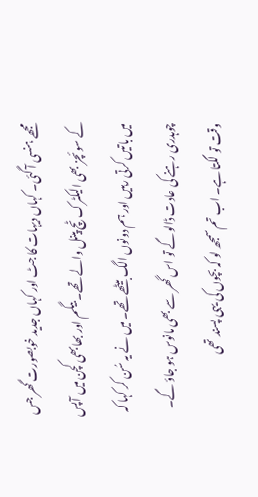مجھے ہنسی آ گئی۔ کہاں دیہات کا جٹ اور کہاں جدید خوبصورت گھر جس کے سوئچز بھی الیکٹرک ٹچ پینل والے تھے۔ بیگم اور بھابھی کچن میں آپس میں باتیں کرتی رہیں اور ہم دونوں الگ بیٹھے تھے۔ میں نے یہ سُن کر کہا کہ چوہدری رہنے کی عادت ڈالو گے تو اس گھر سے بھی مانوس ہو جاؤ گے۔ وقت تو لگتا ہے۔ اب تم سمجھ لو کہ بچوں کی یہی پسند تھی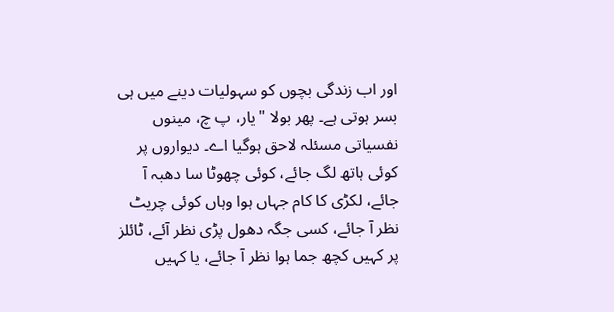اور اب زندگی بچوں کو سہولیات دینے میں ہی بسر ہوتی ہے۔ پھر بولا "یار، پ چ، مینوں نفسیاتی مسئلہ لاحق ہوگیا اے۔ دیواروں پر کوئی ہاتھ لگ جائے، کوئی چھوٹا سا دھبہ آ جائے، لکڑی کا کام جہاں ہوا وہاں کوئی چریٹ نظر آ جائے، کسی جگہ دھول پڑی نظر آئے، ٹائلز پر کہیں کچھ جما ہوا نظر آ جائے، یا کہیں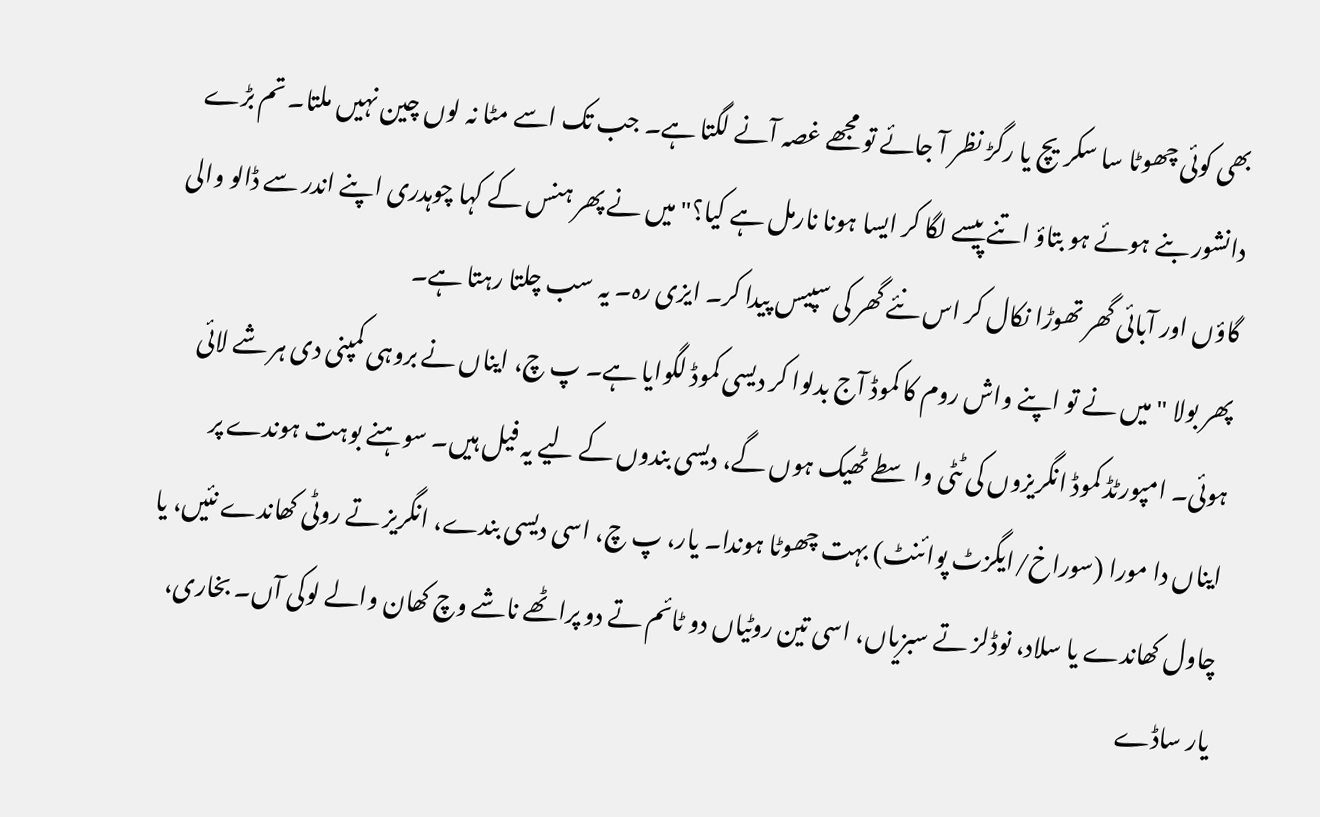بھی کوئی چھوٹا سا سکریچ یا رگڑ نظر آ جائے تو مجھے غصہ آنے لگتا ہے۔ جب تک اسے مٹا نہ لوں چین نہیں ملتا۔ تم بڑے دانشور بنے ہوئے ہو بتاؤ اتنے پیسے لگا کر ایسا ہونا نارمل ہے کیا؟" میں نے پھر ہنس کے کہا چوہدری اپنے اندر سے ڈالو والی گاؤں اور آبائی گھر تھوڑا نکال کر اس نئے گھر کی سپیس پیدا کر۔ ایزی رہ۔ یہ سب چلتا رہتا ہے۔
پھر بولا "میں نے تو اپنے واش روم کا کموڈ آج بدلوا کر دیسی کموڈ لگوایا ہے۔ پ چ، ایناں نے بروہی کمپنی دی ہر شے لائی ہوئی۔ امپورٹڈ کموڈ انگریزوں کی ٹٹی واسطے ٹھیک ہوں گے، دیسی بندوں کے لیے یہ فیل ہیں۔ سوہنے بوہت ہوندے پر ایناں دا مورا (سوراخ/ایگزٹ پوائنٹ) بہت چھوٹا ہوندا۔ یار، پ چ، اسی دیسی بندے، انگریز تے روٹی کھاندے نئیں، یا چاول کھاندے یا سلاد، نوڈلز تے سبزیاں، اسی تین روٹیاں دو ٹائم تے دو پراٹھے ناشے وچ کھان والے لوکی آں۔ بخاری، یار ساڈے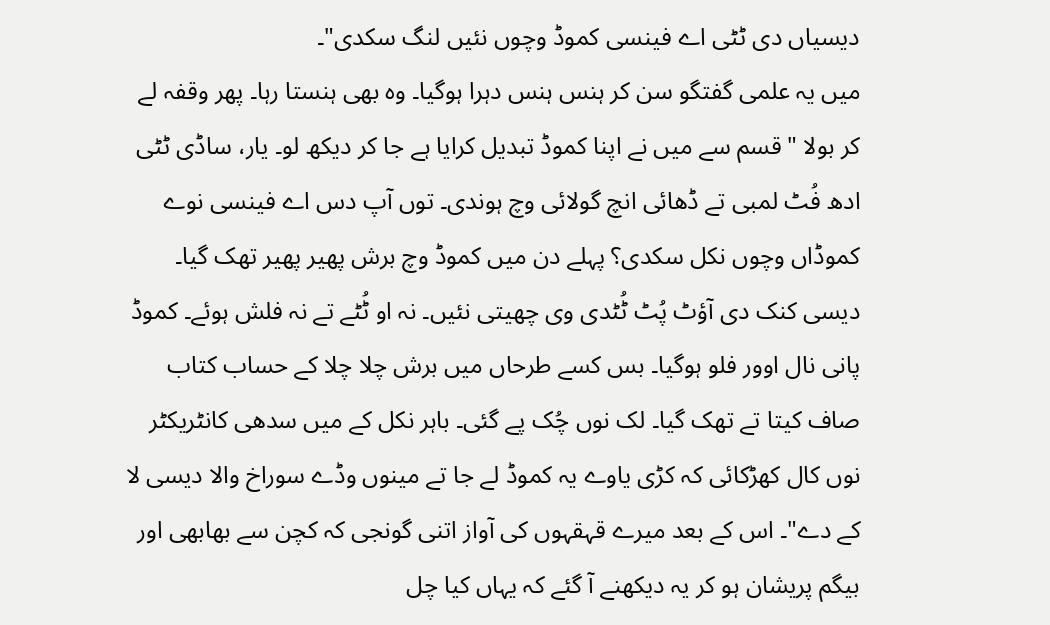دیسیاں دی ٹٹی اے فینسی کموڈ وچوں نئیں لنگ سکدی"۔
میں یہ علمی گفتگو سن کر ہنس ہنس دہرا ہوگیا۔ وہ بھی ہنستا رہا۔ پھر وقفہ لے کر بولا "قسم سے میں نے اپنا کموڈ تبدیل کرایا ہے جا کر دیکھ لو۔ یار، ساڈی ٹٹی ادھ فُٹ لمبی تے ڈھائی انچ گولائی وچ ہوندی۔ توں آپ دس اے فینسی نوے کموڈاں وچوں نکل سکدی؟ پہلے دن میں کموڈ وچ برش پھیر پھیر تھک گیا۔ دیسی کنک دی آؤٹ پُٹ ٹُٹدی وی چھیتی نئیں۔ نہ او ٹُٹے تے نہ فلش ہوئے۔ کموڈ پانی نال اوور فلو ہوگیا۔ بس کسے طرحاں میں برش چلا چلا کے حساب کتاب صاف کیتا تے تھک گیا۔ لک نوں چُک پے گئی۔ باہر نکل کے میں سدھی کانٹریکٹر نوں کال کھڑکائی کہ کڑی یاوے یہ کموڈ لے جا تے مینوں وڈے سوراخ والا دیسی لا کے دے"۔ اس کے بعد میرے قہقہوں کی آواز اتنی گونجی کہ کچن سے بھابھی اور بیگم پریشان ہو کر یہ دیکھنے آ گئے کہ یہاں کیا چل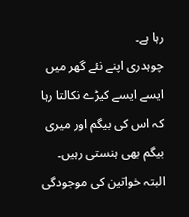رہا ہے۔
چوہدری اپنے نئے گھر میں ایسے ایسے کیڑے نکالتا رہا کہ اس کی بیگم اور میری بیگم بھی ہنستی رہیں۔ البتہ خواتین کی موجودگی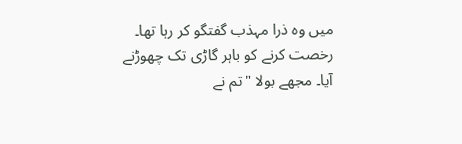میں وہ ذرا مہذب گفتگو کر رہا تھا۔ رخصت کرنے کو باہر گاڑی تک چھوڑنے آیا۔ مجھے بولا "تم نے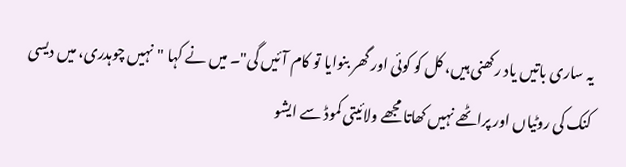یہ ساری باتیں یاد رکھنی ہیں، کل کو کوئی اور گھر بنوایا تو کام آئیں گی"۔ میں نے کہا "نہیں چوہدری، میں دیسی کنک کی روٹیاں اور پراٹھے نہیں کھاتا مجھے ولائیتی کموڈ سے ایشو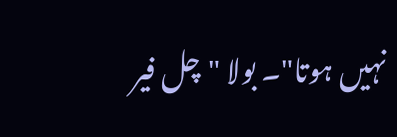نہیں ہوتا"۔ بولا "چل فیر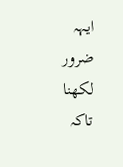ایہہ ضرور لکھنا تاکہ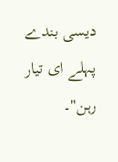دیسی بندے پہلے ای تیار رہن"۔